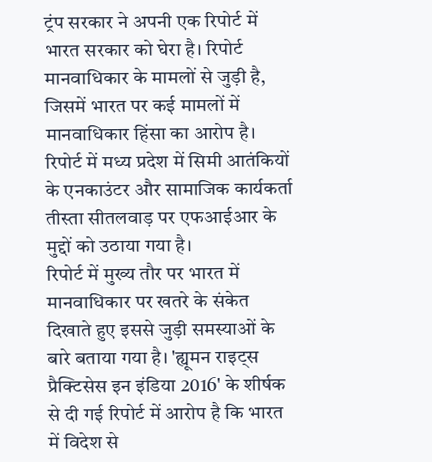ट्रंप सरकार ने अपनी एक रिपोर्ट में भारत सरकार को घेरा है। रिपोर्ट मानवाधिकार के मामलों से जुड़ी है, जिसमें भारत पर कई मामलों में मानवाधिकार हिंसा का आरोप है। रिपोर्ट में मध्य प्रदेश में सिमी आतंकियों के एनकाउंटर और सामाजिक कार्यकर्ता तीस्ता सीतलवाड़ पर एफआईआर के मुद्दों को उठाया गया है।
रिपोर्ट में मुख्य तौर पर भारत में मानवाधिकार पर खतरे के संकेत दिखाते हुए इससे जुड़ी समस्याओं के बारे बताया गया है। 'ह्यूमन राइट्स प्रैक्टिसेस इन इंडिया 2016' के शीर्षक से दी गई रिपोर्ट में आरोप है कि भारत में विदेश से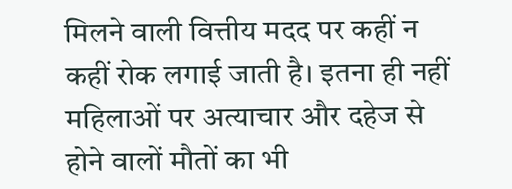मिलने वाली वित्तीय मदद पर कहीं न कहीं रोक लगाई जाती है। इतना ही नहीं महिलाओं पर अत्याचार और दहेज से होने वालों मौतों का भी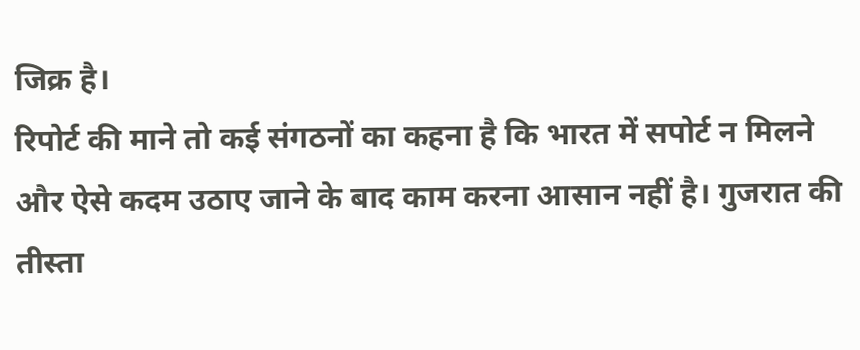जिक्र है।
रिपोर्ट की माने तो कई संगठनों का कहना है कि भारत में सपोर्ट न मिलने और ऐसे कदम उठाए जाने के बाद काम करना आसान नहीं है। गुजरात की तीस्ता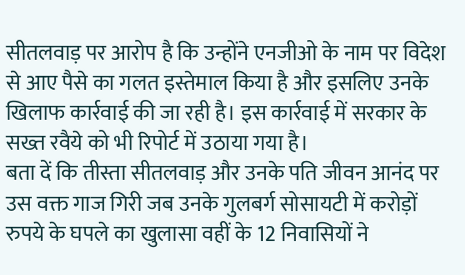सीतलवाड़ पर आरोप है कि उन्होंने एनजीओ के नाम पर विदेश से आए पैसे का गलत इस्तेमाल किया है और इसलिए उनके खिलाफ कार्रवाई की जा रही है। इस कार्रवाई में सरकार के सख्त रवैये को भी रिपोर्ट में उठाया गया है।
बता दें कि तीस्ता सीतलवाड़ और उनके पति जीवन आनंद पर उस वक्त गाज गिरी जब उनके गुलबर्ग सोसायटी में करोड़ों रुपये के घपले का खुलासा वहीं के 12 निवासियों ने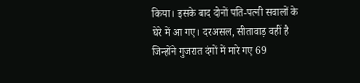किया। इसके बाद दोनों पति-पत्नी सवालों के घेरे में आ गए। दरअसल, सीतावाड़ वहीं है जिन्होंने गुजरात दंगों में मारे गए 69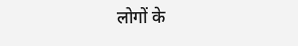लोगों के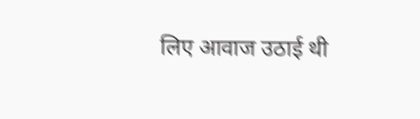लिए आवाज उठाई थी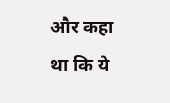और कहा था कि ये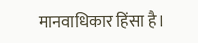मानवाधिकार हिंसा है।